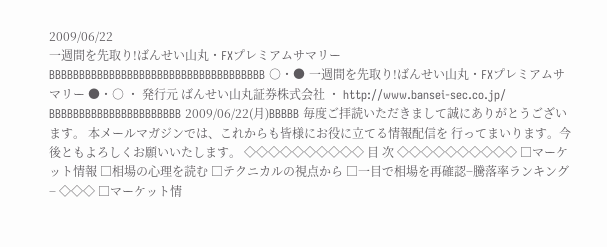2009/06/22
一週間を先取り!ばんせい山丸・FXプレミアムサマリー
BBBBBBBBBBBBBBBBBBBBBBBBBBBBBBBBBBBB ○・● 一週間を先取り!ばんせい山丸・FXプレミアムサマリー ●・○ ・ 発行元 ばんせい山丸証券株式会社 ・ http://www.bansei-sec.co.jp/ BBBBBBBBBBBBBBBBBBBBBB 2009/06/22(月)BBBBB 毎度ご拝読いただきまして誠にありがとうございます。 本メールマガジンでは、これからも皆様にお役に立てる情報配信を 行ってまいります。今後ともよろしくお願いいたします。 ◇◇◇◇◇◇◇◇◇◇ 目 次 ◇◇◇◇◇◇◇◇◇◇ □マーケット情報 □相場の心理を読む □テクニカルの視点から □一目で相場を再確認−騰落率ランキング− ◇◇◇ □マーケット情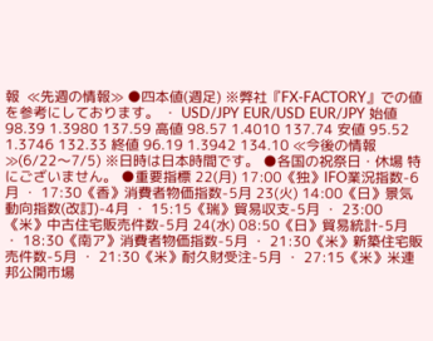報  ≪先週の情報≫ ●四本値(週足) ※弊社『FX-FACTORY』での値を参考にしております。 ・ USD/JPY EUR/USD EUR/JPY 始値 98.39 1.3980 137.59 高値 98.57 1.4010 137.74 安値 95.52 1.3746 132.33 終値 96.19 1.3942 134.10 ≪今後の情報≫(6/22〜7/5) ※日時は日本時間です。 ●各国の祝祭日・休場 特にございません。 ●重要指標 22(月) 17:00《独》IFO業況指数-6月 ・ 17:30《香》消費者物価指数-5月 23(火) 14:00《日》景気動向指数(改訂)-4月 ・ 15:15《瑞》貿易収支-5月 ・ 23:00《米》中古住宅販売件数-5月 24(水) 08:50《日》貿易統計-5月 ・ 18:30《南ア》消費者物価指数-5月 ・ 21:30《米》新築住宅販売件数-5月 ・ 21:30《米》耐久財受注-5月 ・ 27:15《米》米連邦公開市場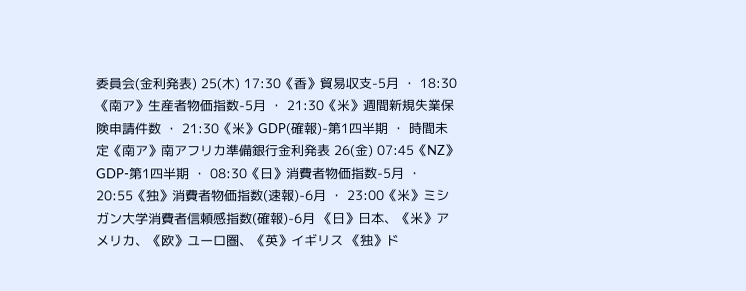委員会(金利発表) 25(木) 17:30《香》貿易収支-5月 ・ 18:30《南ア》生産者物価指数-5月 ・ 21:30《米》週間新規失業保険申請件数 ・ 21:30《米》GDP(確報)-第1四半期 ・ 時間未定《南ア》南アフリカ準備銀行金利発表 26(金) 07:45《NZ》GDP-第1四半期 ・ 08:30《日》消費者物価指数-5月 ・ 20:55《独》消費者物価指数(速報)-6月 ・ 23:00《米》ミシガン大学消費者信頼感指数(確報)-6月 《日》日本、《米》アメリカ、《欧》ユーロ圏、《英》イギリス 《独》ド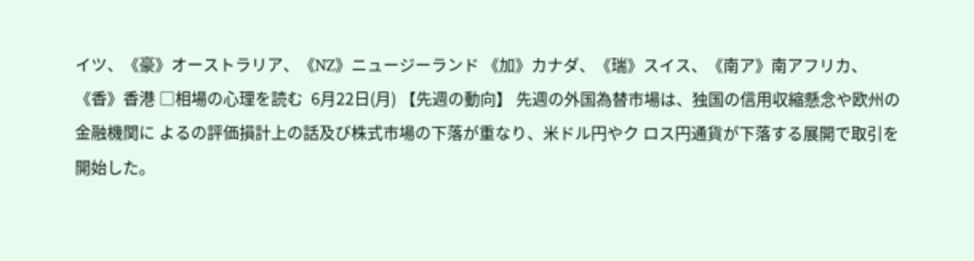イツ、《豪》オーストラリア、《NZ》ニュージーランド 《加》カナダ、《瑞》スイス、《南ア》南アフリカ、《香》香港 □相場の心理を読む  6月22日(月) 【先週の動向】 先週の外国為替市場は、独国の信用収縮懸念や欧州の金融機関に よるの評価損計上の話及び株式市場の下落が重なり、米ドル円やク ロス円通貨が下落する展開で取引を開始した。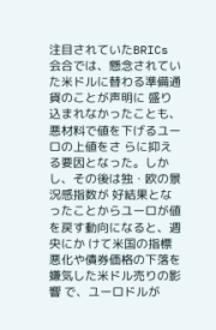注目されていたBRICs 会合では、懸念されていた米ドルに替わる準備通貨のことが声明に 盛り込まれなかったことも、悪材料で値を下げるユーロの上値をさ らに抑える要因となった。しかし、その後は独・欧の景況感指数が 好結果となったことからユーロが値を戻す動向になると、週央にか けて米国の指標悪化や債券価格の下落を嫌気した米ドル売りの影響 で、ユーロドルが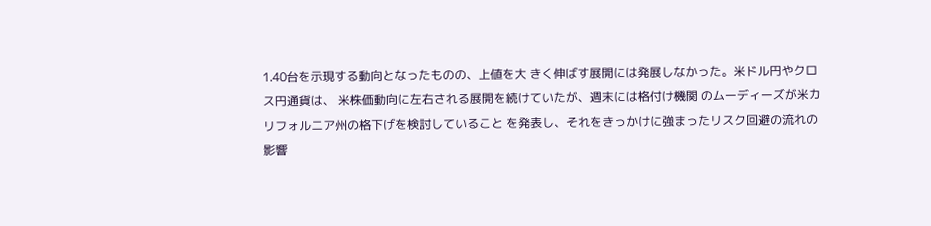1.40台を示現する動向となったものの、上値を大 きく伸ばす展開には発展しなかった。米ドル円やクロス円通貨は、 米株価動向に左右される展開を続けていたが、週末には格付け機関 のムーディーズが米カリフォルニア州の格下げを検討していること を発表し、それをきっかけに強まったリスク回避の流れの影響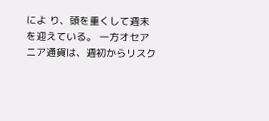によ り、頭を重くして週末を迎えている。 一方オセアニア通貨は、週初からリスク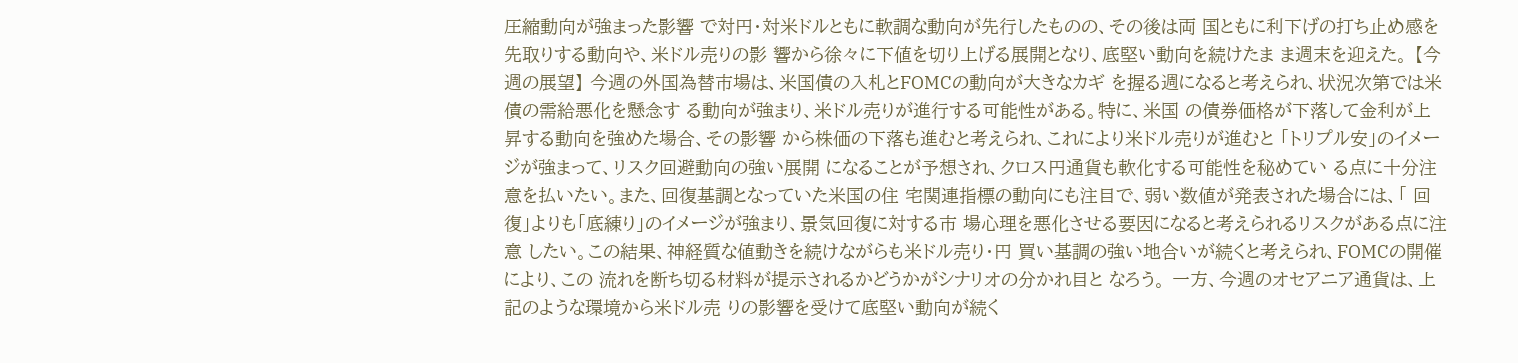圧縮動向が強まった影響 で対円・対米ドルともに軟調な動向が先行したものの、その後は両 国ともに利下げの打ち止め感を先取りする動向や、米ドル売りの影 響から徐々に下値を切り上げる展開となり、底堅い動向を続けたま ま週末を迎えた。 【今週の展望】 今週の外国為替市場は、米国債の入札とFOMCの動向が大きなカギ を握る週になると考えられ、状況次第では米債の需給悪化を懸念す る動向が強まり、米ドル売りが進行する可能性がある。特に、米国 の債券価格が下落して金利が上昇する動向を強めた場合、その影響 から株価の下落も進むと考えられ、これにより米ドル売りが進むと 「トリプル安」のイメージが強まって、リスク回避動向の強い展開 になることが予想され、クロス円通貨も軟化する可能性を秘めてい る点に十分注意を払いたい。また、回復基調となっていた米国の住 宅関連指標の動向にも注目で、弱い数値が発表された場合には、「 回復」よりも「底練り」のイメージが強まり、景気回復に対する市 場心理を悪化させる要因になると考えられるリスクがある点に注意 したい。この結果、神経質な値動きを続けながらも米ドル売り・円 買い基調の強い地合いが続くと考えられ、FOMCの開催により、この 流れを断ち切る材料が提示されるかどうかがシナリオの分かれ目と なろう。 一方、今週のオセアニア通貨は、上記のような環境から米ドル売 りの影響を受けて底堅い動向が続く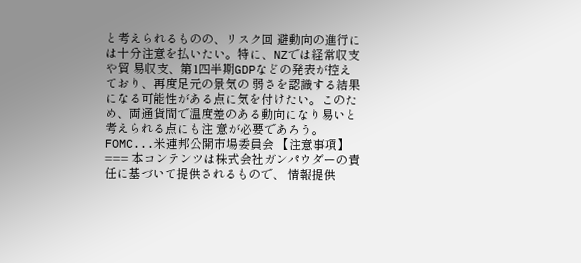と考えられるものの、リスク回 避動向の進行には十分注意を払いたい。特に、NZでは経常収支や貿 易収支、第1四半期GDPなどの発表が控えており、再度足元の景気の 弱さを認識する結果になる可能性がある点に気を付けたい。このた め、両通貨間で温度差のある動向になり易いと考えられる点にも注 意が必要であろう。 FOMC...米連邦公開市場委員会 【注意事項】=== 本コンテンツは株式会社ガンパウダーの責任に基づいて提供されるもので、 情報提供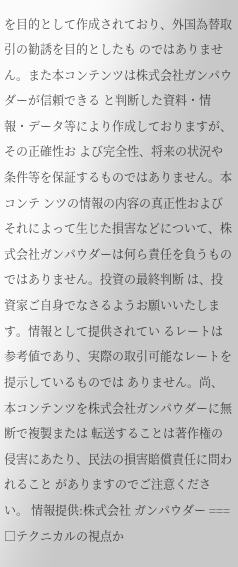を目的として作成されており、外国為替取引の勧誘を目的としたも のではありません。また本コンテンツは株式会社ガンパウダーが信頼できる と判断した資料・情報・データ等により作成しておりますが、その正確性お よび完全性、将来の状況や条件等を保証するものではありません。本コンテ ンツの情報の内容の真正性およびそれによって生じた損害などについて、株 式会社ガンパウダーは何ら責任を負うものではありません。投資の最終判断 は、投資家ご自身でなさるようお願いいたします。情報として提供されてい るレートは参考値であり、実際の取引可能なレートを提示しているものでは ありません。尚、本コンテンツを株式会社ガンパウダーに無断で複製または 転送することは著作権の侵害にあたり、民法の損害賠償責任に問われること がありますのでご注意ください。 情報提供:株式会社 ガンパウダー === □テクニカルの視点か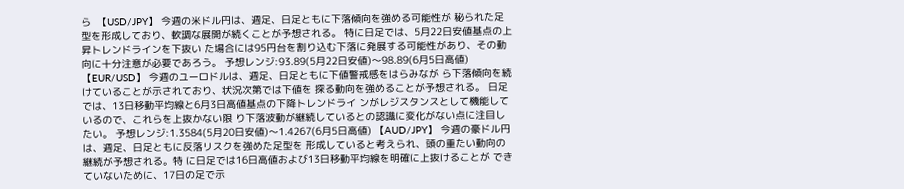ら  【USD/JPY】 今週の米ドル円は、週足、日足ともに下落傾向を強める可能性が 秘られた足型を形成しており、軟調な展開が続くことが予想される。 特に日足では、5月22日安値基点の上昇トレンドラインを下抜い た場合には95円台を割り込む下落に発展する可能性があり、その動 向に十分注意が必要であろう。 予想レンジ:93.89(5月22日安値)〜98.89(6月5日高値) 【EUR/USD】 今週のユーロドルは、週足、日足ともに下値警戒感をはらみなが ら下落傾向を続けていることが示されており、状況次第では下値を 探る動向を強めることが予想される。 日足では、13日移動平均線と6月3日高値基点の下降トレンドライ ンがレジスタンスとして機能しているので、これらを上抜かない限 り下落波動が継続しているとの認識に変化がない点に注目したい。 予想レンジ:1.3584(5月20日安値)〜1.4267(6月5日高値) 【AUD/JPY】 今週の豪ドル円は、週足、日足ともに反落リスクを強めた足型を 形成していると考えられ、頭の重たい動向の継続が予想される。特 に日足では16日高値および13日移動平均線を明確に上抜けることが できていないために、17日の足で示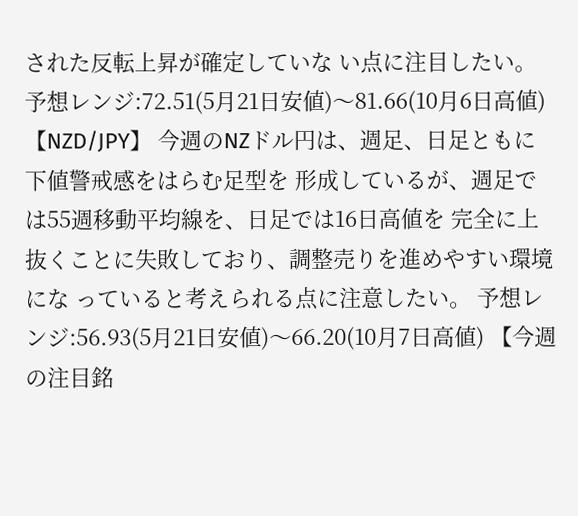された反転上昇が確定していな い点に注目したい。 予想レンジ:72.51(5月21日安値)〜81.66(10月6日高値) 【NZD/JPY】 今週のNZドル円は、週足、日足ともに下値警戒感をはらむ足型を 形成しているが、週足では55週移動平均線を、日足では16日高値を 完全に上抜くことに失敗しており、調整売りを進めやすい環境にな っていると考えられる点に注意したい。 予想レンジ:56.93(5月21日安値)〜66.20(10月7日高値) 【今週の注目銘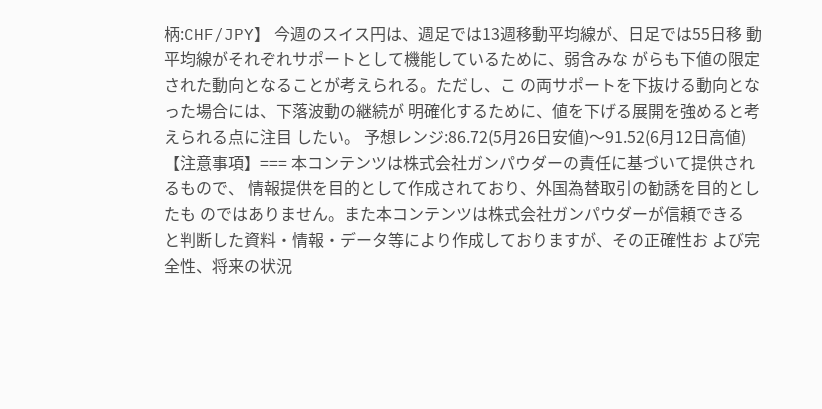柄:CHF/JPY】 今週のスイス円は、週足では13週移動平均線が、日足では55日移 動平均線がそれぞれサポートとして機能しているために、弱含みな がらも下値の限定された動向となることが考えられる。ただし、こ の両サポートを下抜ける動向となった場合には、下落波動の継続が 明確化するために、値を下げる展開を強めると考えられる点に注目 したい。 予想レンジ:86.72(5月26日安値)〜91.52(6月12日高値) 【注意事項】=== 本コンテンツは株式会社ガンパウダーの責任に基づいて提供されるもので、 情報提供を目的として作成されており、外国為替取引の勧誘を目的としたも のではありません。また本コンテンツは株式会社ガンパウダーが信頼できる と判断した資料・情報・データ等により作成しておりますが、その正確性お よび完全性、将来の状況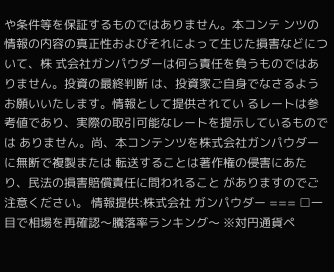や条件等を保証するものではありません。本コンテ ンツの情報の内容の真正性およびそれによって生じた損害などについて、株 式会社ガンパウダーは何ら責任を負うものではありません。投資の最終判断 は、投資家ご自身でなさるようお願いいたします。情報として提供されてい るレートは参考値であり、実際の取引可能なレートを提示しているものでは ありません。尚、本コンテンツを株式会社ガンパウダーに無断で複製または 転送することは著作権の侵害にあたり、民法の損害賠償責任に問われること がありますのでご注意ください。 情報提供:株式会社 ガンパウダー === □一目で相場を再確認〜騰落率ランキング〜 ※対円通貨ペ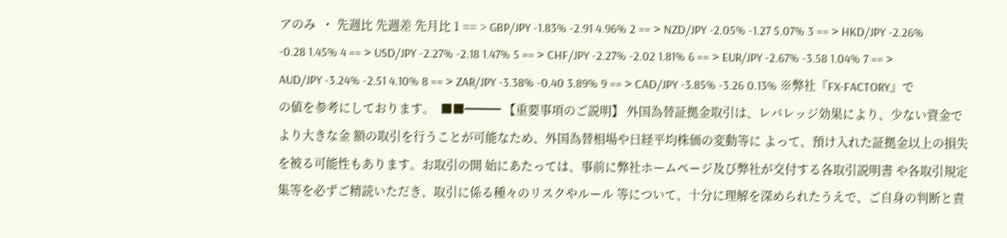アのみ  ・ 先週比 先週差 先月比 1 == > GBP/JPY -1.83% -2.91 4.96% 2 == > NZD/JPY -2.05% -1.27 5.07% 3 == > HKD/JPY -2.26% -0.28 1.45% 4 == > USD/JPY -2.27% -2.18 1.47% 5 == > CHF/JPY -2.27% -2.02 1.81% 6 == > EUR/JPY -2.67% -3.58 1.04% 7 == > AUD/JPY -3.24% -2.51 4.10% 8 == > ZAR/JPY -3.38% -0.40 3.89% 9 == > CAD/JPY -3.85% -3.26 0.13% ※弊社『FX-FACTORY』での値を参考にしております。  ■■━━━ 【重要事項のご説明】 外国為替証拠金取引は、レバレッジ効果により、少ない資金でより大きな金 額の取引を行うことが可能なため、外国為替相場や日経平均株価の変動等に よって、預け入れた証拠金以上の損失を被る可能性もあります。お取引の開 始にあたっては、事前に弊社ホームページ及び弊社が交付する各取引説明書 や各取引規定集等を必ずご精読いただき、取引に係る種々のリスクやルール 等について、十分に理解を深められたうえで、ご自身の判断と責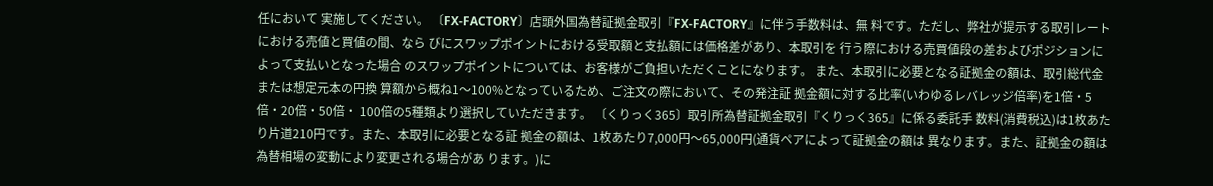任において 実施してください。 〔FX-FACTORY〕店頭外国為替証拠金取引『FX-FACTORY』に伴う手数料は、無 料です。ただし、弊社が提示する取引レートにおける売値と買値の間、なら びにスワップポイントにおける受取額と支払額には価格差があり、本取引を 行う際における売買値段の差およびポジションによって支払いとなった場合 のスワップポイントについては、お客様がご負担いただくことになります。 また、本取引に必要となる証拠金の額は、取引総代金または想定元本の円換 算額から概ね1〜100%となっているため、ご注文の際において、その発注証 拠金額に対する比率(いわゆるレバレッジ倍率)を1倍・5倍・20倍・50倍・ 100倍の5種類より選択していただきます。 〔くりっく365〕取引所為替証拠金取引『くりっく365』に係る委託手 数料(消費税込)は1枚あたり片道210円です。また、本取引に必要となる証 拠金の額は、1枚あたり7,000円〜65,000円(通貨ペアによって証拠金の額は 異なります。また、証拠金の額は為替相場の変動により変更される場合があ ります。)に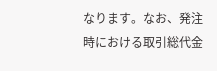なります。なお、発注時における取引総代金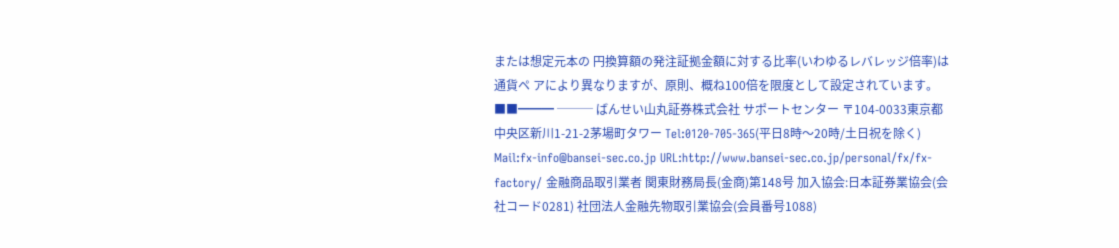または想定元本の 円換算額の発注証拠金額に対する比率(いわゆるレバレッジ倍率)は通貨ペ アにより異なりますが、原則、概ね100倍を限度として設定されています。 ■■━━━ ─── ばんせい山丸証券株式会社 サポートセンター 〒104-0033東京都中央区新川1-21-2茅場町タワー Tel:0120-705-365(平日8時〜20時/土日祝を除く) Mail:fx-info@bansei-sec.co.jp URL:http://www.bansei-sec.co.jp/personal/fx/fx-factory/ 金融商品取引業者 関東財務局長(金商)第148号 加入協会:日本証券業協会(会社コード0281) 社団法人金融先物取引業協会(会員番号1088)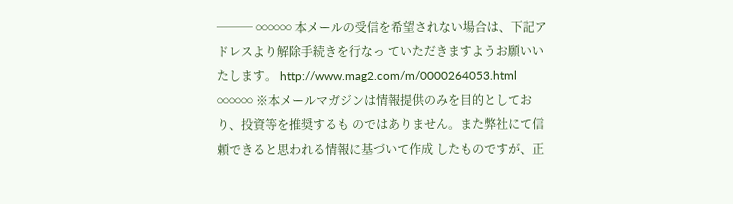─── ∞∞∞ 本メールの受信を希望されない場合は、下記アドレスより解除手続きを行なっ ていただきますようお願いいたします。 http://www.mag2.com/m/0000264053.html ∞∞∞ ※本メールマガジンは情報提供のみを目的としており、投資等を推奨するも のではありません。また弊社にて信頼できると思われる情報に基づいて作成 したものですが、正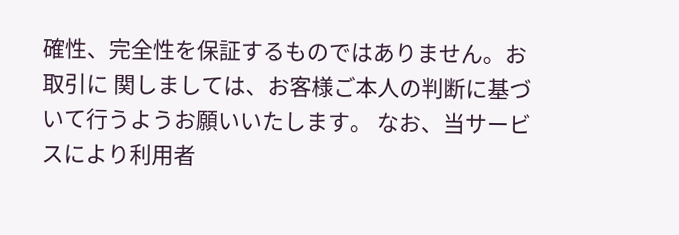確性、完全性を保証するものではありません。お取引に 関しましては、お客様ご本人の判断に基づいて行うようお願いいたします。 なお、当サービスにより利用者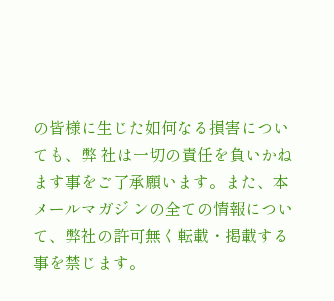の皆様に生じた如何なる損害についても、弊 社は一切の責任を負いかねます事をご了承願います。また、本メールマガジ ンの全ての情報について、弊社の許可無く転載・掲載する事を禁じます。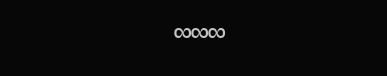∞∞∞